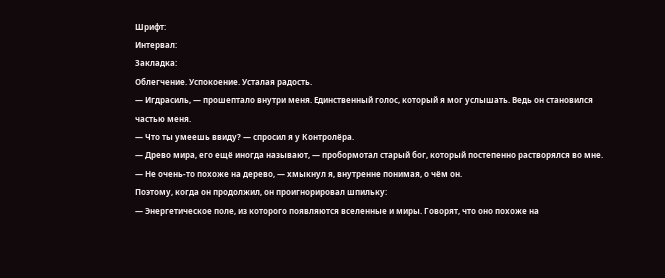Шрифт:
Интервал:
Закладка:
Облегчение. Успокоение. Усталая радость.
— Игдрасиль, — прошептало внутри меня. Единственный голос, который я мог услышать. Ведь он становился частью меня.
— Что ты умеешь ввиду? — спросил я у Контролёра.
— Древо мира, его ещё иногда называют, — пробормотал старый бог, который постепенно растворялся во мне.
— Не очень-то похоже на дерево, — хмыкнул я, внутренне понимая, о чём он.
Поэтому, когда он продолжил, он проигнорировал шпильку:
— Энергетическое поле, из которого появляются вселенные и миры. Говорят, что оно похоже на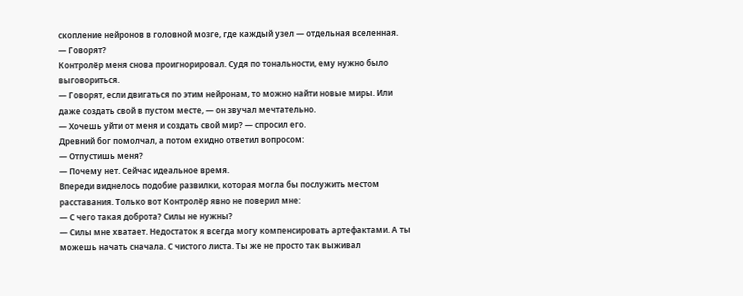скопление нейронов в головной мозге, где каждый узел — отдельная вселенная.
— Говорят?
Контролёр меня снова проигнорировал. Судя по тональности, ему нужно было выговориться.
— Говорят, если двигаться по этим нейронам, то можно найти новые миры. Или даже создать свой в пустом месте, — он звучал мечтательно.
— Хочешь уйти от меня и создать свой мир? — спросил его.
Древний бог помолчал, а потом ехидно ответил вопросом:
— Отпустишь меня?
— Почему нет. Сейчас идеальное время.
Впереди виднелось подобие развилки, которая могла бы послужить местом расставания. Только вот Контролёр явно не поверил мне:
— С чего такая доброта? Силы не нужны?
— Силы мне хватает. Недостаток я всегда могу компенсировать артефактами. А ты можешь начать сначала. С чистого листа. Ты же не просто так выживал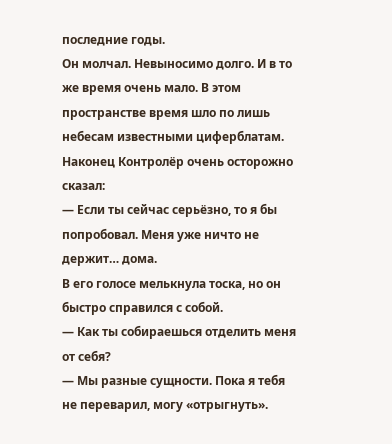последние годы.
Он молчал. Невыносимо долго. И в то же время очень мало. В этом пространстве время шло по лишь небесам известными циферблатам. Наконец Контролёр очень осторожно сказал:
— Если ты сейчас серьёзно, то я бы попробовал. Меня уже ничто не держит… дома.
В его голосе мелькнула тоска, но он быстро справился с собой.
— Как ты собираешься отделить меня от себя?
— Мы разные сущности. Пока я тебя не переварил, могу «отрыгнуть».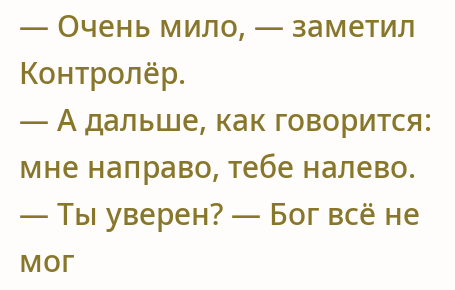— Очень мило, — заметил Контролёр.
— А дальше, как говорится: мне направо, тебе налево.
— Ты уверен? — Бог всё не мог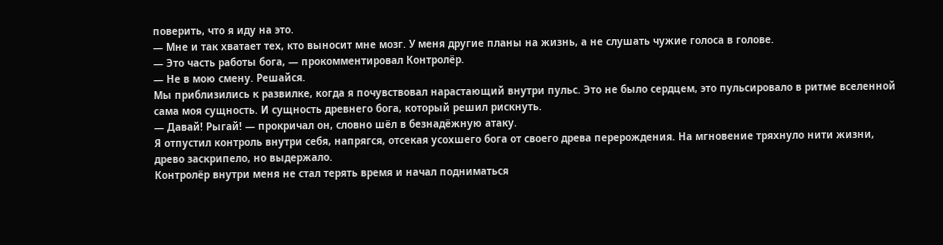поверить, что я иду на это.
— Мне и так хватает тех, кто выносит мне мозг. У меня другие планы на жизнь, а не слушать чужие голоса в голове.
— Это часть работы бога, — прокомментировал Контролёр.
— Не в мою смену. Решайся.
Мы приблизились к развилке, когда я почувствовал нарастающий внутри пульс. Это не было сердцем, это пульсировало в ритме вселенной сама моя сущность. И сущность древнего бога, который решил рискнуть.
— Давай! Рыгай! — прокричал он, словно шёл в безнадёжную атаку.
Я отпустил контроль внутри себя, напрягся, отсекая усохшего бога от своего древа перерождения. На мгновение тряхнуло нити жизни, древо заскрипело, но выдержало.
Контролёр внутри меня не стал терять время и начал подниматься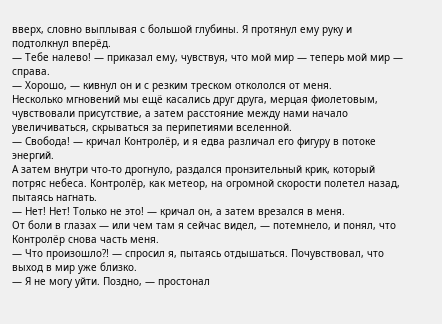вверх, словно выплывая с большой глубины. Я протянул ему руку и подтолкнул вперёд.
— Тебе налево! — приказал ему, чувствуя, что мой мир — теперь мой мир — справа.
— Хорошо, — кивнул он и с резким треском откололся от меня.
Несколько мгновений мы ещё касались друг друга, мерцая фиолетовым, чувствовали присутствие, а затем расстояние между нами начало увеличиваться, скрываться за перипетиями вселенной.
— Свобода! — кричал Контролёр, и я едва различал его фигуру в потоке энергий.
А затем внутри что-то дрогнуло, раздался пронзительный крик, который потряс небеса. Контролёр, как метеор, на огромной скорости полетел назад, пытаясь нагнать.
— Нет! Нет! Только не это! — кричал он, а затем врезался в меня.
От боли в глазах — или чем там я сейчас видел, — потемнело, и понял, что Контролёр снова часть меня.
— Что произошло⁈ — спросил я, пытаясь отдышаться. Почувствовал, что выход в мир уже близко.
— Я не могу уйти. Поздно, — простонал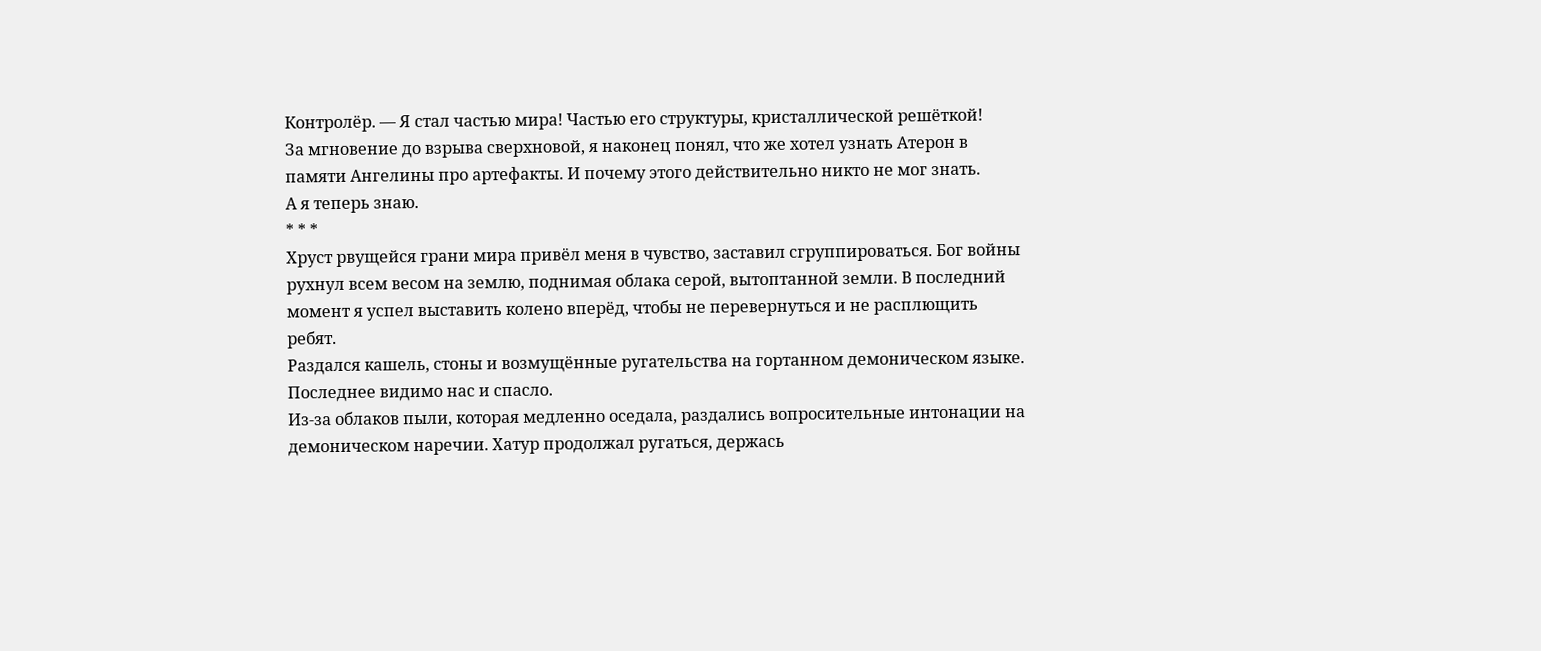Контролёр. — Я стал частью мира! Частью его структуры, кристаллической решёткой!
За мгновение до взрыва сверхновой, я наконец понял, что же хотел узнать Атерон в памяти Ангелины про артефакты. И почему этого действительно никто не мог знать.
А я теперь знаю.
* * *
Хруст рвущейся грани мира привёл меня в чувство, заставил сгруппироваться. Бог войны рухнул всем весом на землю, поднимая облака серой, вытоптанной земли. В последний момент я успел выставить колено вперёд, чтобы не перевернуться и не расплющить ребят.
Раздался кашель, стоны и возмущённые ругательства на гортанном демоническом языке. Последнее видимо нас и спасло.
Из-за облаков пыли, которая медленно оседала, раздались вопросительные интонации на демоническом наречии. Хатур продолжал ругаться, держась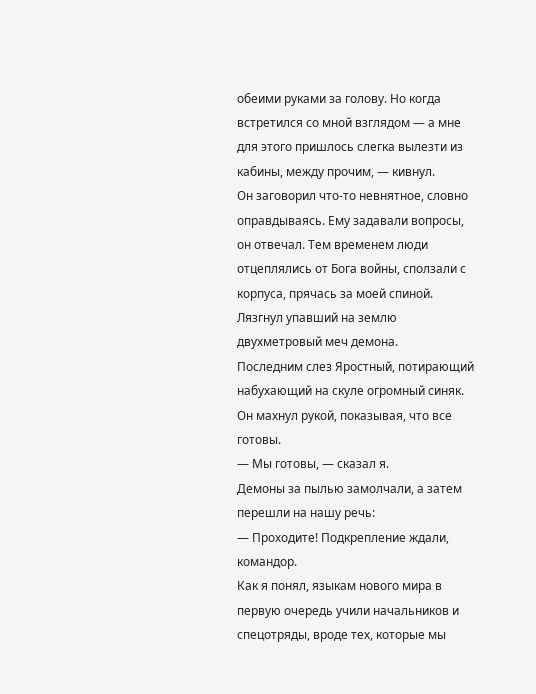обеими руками за голову. Но когда встретился со мной взглядом — а мне для этого пришлось слегка вылезти из кабины, между прочим, — кивнул.
Он заговорил что-то невнятное, словно оправдываясь. Ему задавали вопросы, он отвечал. Тем временем люди отцеплялись от Бога войны, сползали с корпуса, прячась за моей спиной. Лязгнул упавший на землю двухметровый меч демона.
Последним слез Яростный, потирающий набухающий на скуле огромный синяк. Он махнул рукой, показывая, что все готовы.
— Мы готовы, — сказал я.
Демоны за пылью замолчали, а затем перешли на нашу речь:
— Проходите! Подкрепление ждали, командор.
Как я понял, языкам нового мира в первую очередь учили начальников и спецотряды, вроде тех, которые мы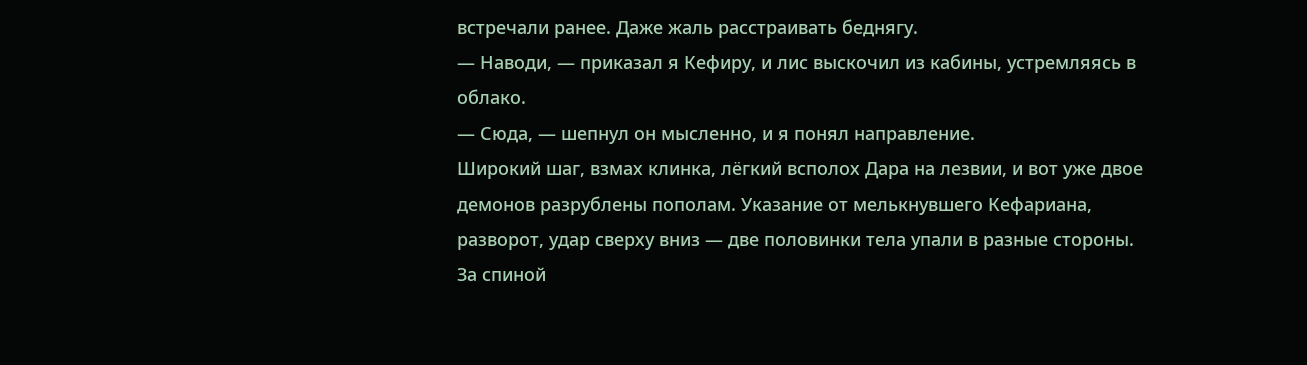встречали ранее. Даже жаль расстраивать беднягу.
— Наводи, — приказал я Кефиру, и лис выскочил из кабины, устремляясь в облако.
— Сюда, — шепнул он мысленно, и я понял направление.
Широкий шаг, взмах клинка, лёгкий всполох Дара на лезвии, и вот уже двое демонов разрублены пополам. Указание от мелькнувшего Кефариана, разворот, удар сверху вниз — две половинки тела упали в разные стороны.
За спиной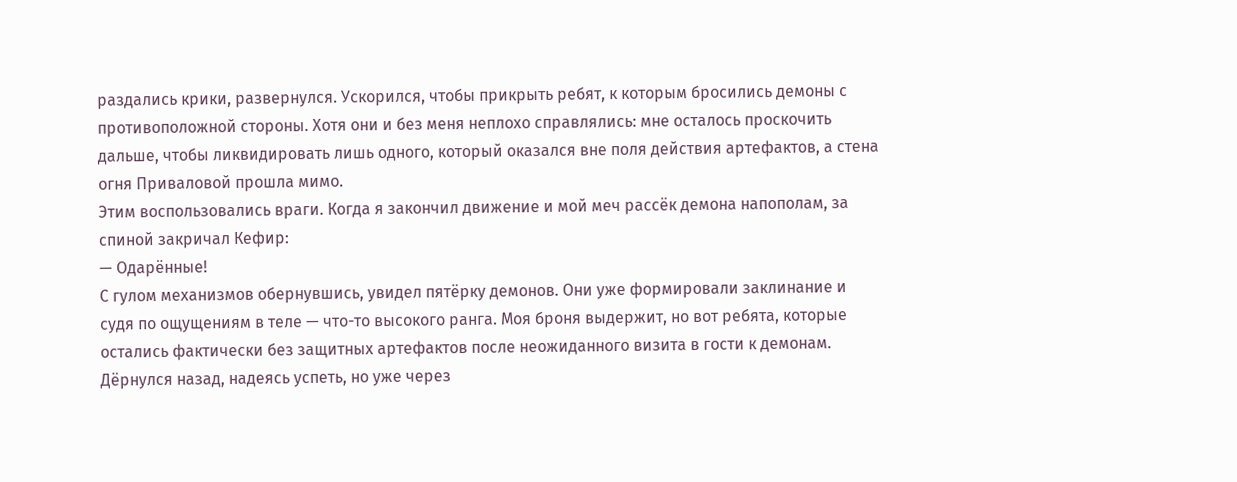раздались крики, развернулся. Ускорился, чтобы прикрыть ребят, к которым бросились демоны с противоположной стороны. Хотя они и без меня неплохо справлялись: мне осталось проскочить дальше, чтобы ликвидировать лишь одного, который оказался вне поля действия артефактов, а стена огня Приваловой прошла мимо.
Этим воспользовались враги. Когда я закончил движение и мой меч рассёк демона напополам, за спиной закричал Кефир:
— Одарённые!
С гулом механизмов обернувшись, увидел пятёрку демонов. Они уже формировали заклинание и судя по ощущениям в теле — что-то высокого ранга. Моя броня выдержит, но вот ребята, которые остались фактически без защитных артефактов после неожиданного визита в гости к демонам.
Дёрнулся назад, надеясь успеть, но уже через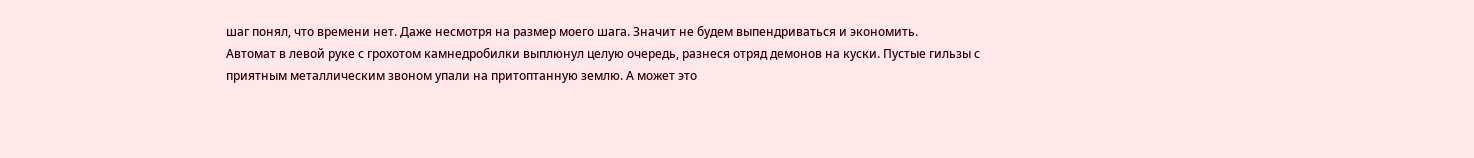шаг понял, что времени нет. Даже несмотря на размер моего шага. Значит не будем выпендриваться и экономить.
Автомат в левой руке с грохотом камнедробилки выплюнул целую очередь, разнеся отряд демонов на куски. Пустые гильзы с приятным металлическим звоном упали на притоптанную землю. А может это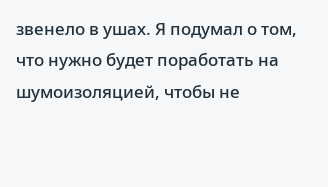звенело в ушах. Я подумал о том, что нужно будет поработать на шумоизоляцией, чтобы не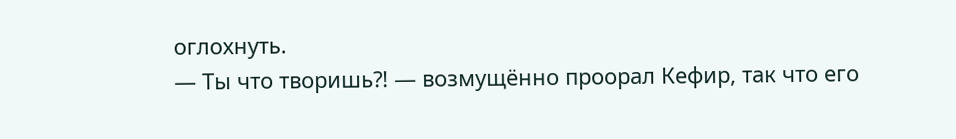оглохнуть.
— Ты что творишь⁈ — возмущённо проорал Кефир, так что его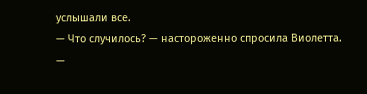услышали все.
— Что случилось? — настороженно спросила Виолетта.
—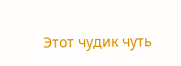Этот чудик чуть